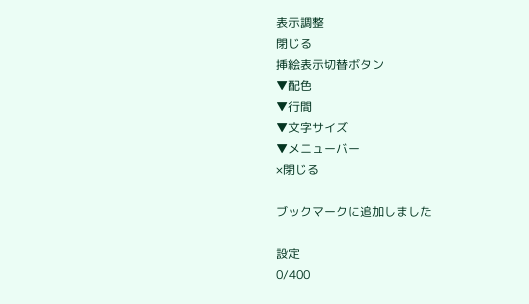表示調整
閉じる
挿絵表示切替ボタン
▼配色
▼行間
▼文字サイズ
▼メニューバー
×閉じる

ブックマークに追加しました

設定
0/400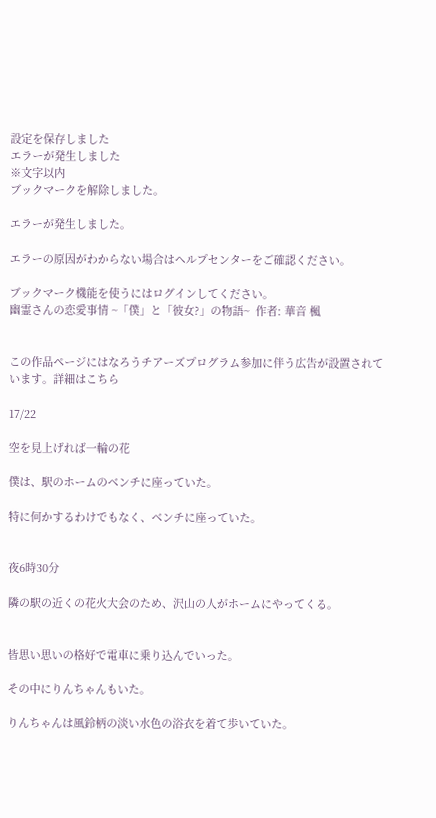設定を保存しました
エラーが発生しました
※文字以内
ブックマークを解除しました。

エラーが発生しました。

エラーの原因がわからない場合はヘルプセンターをご確認ください。

ブックマーク機能を使うにはログインしてください。
幽霊さんの恋愛事情 ~「僕」と「彼女?」の物語~  作者: 華音 楓


この作品ページにはなろうチアーズプログラム参加に伴う広告が設置されています。詳細はこちら

17/22

空を見上げれば一輪の花

僕は、駅のホームのベンチに座っていた。

特に何かするわけでもなく、ベンチに座っていた。


夜6時30分

隣の駅の近くの花火大会のため、沢山の人がホームにやってくる。


皆思い思いの格好で電車に乗り込んでいった。

その中にりんちゃんもいた。

りんちゃんは風鈴柄の淡い水色の浴衣を着て歩いていた。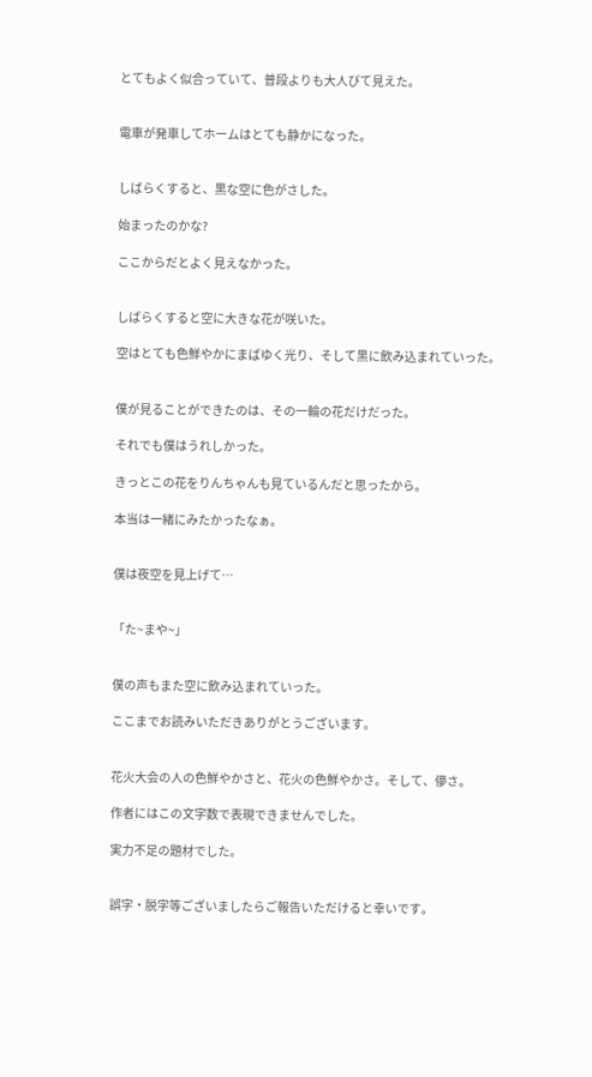とてもよく似合っていて、普段よりも大人びて見えた。


電車が発車してホームはとても静かになった。


しばらくすると、黒な空に色がさした。

始まったのかな?

ここからだとよく見えなかった。


しばらくすると空に大きな花が咲いた。

空はとても色鮮やかにまばゆく光り、そして黒に飲み込まれていった。


僕が見ることができたのは、その一輪の花だけだった。

それでも僕はうれしかった。

きっとこの花をりんちゃんも見ているんだと思ったから。

本当は一緒にみたかったなぁ。


僕は夜空を見上げて…


「た~まや~」


僕の声もまた空に飲み込まれていった。

ここまでお読みいただきありがとうございます。


花火大会の人の色鮮やかさと、花火の色鮮やかさ。そして、儚さ。

作者にはこの文字数で表現できませんでした。

実力不足の題材でした。


誤字・脱字等ございましたらご報告いただけると幸いです。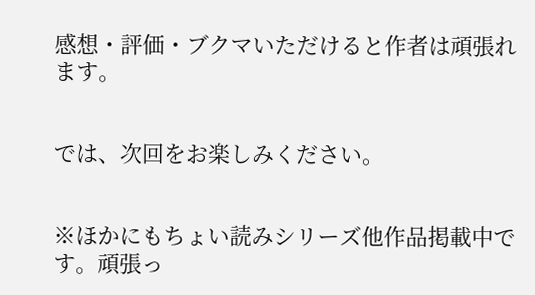感想・評価・ブクマいただけると作者は頑張れます。


では、次回をお楽しみください。


※ほかにもちょい読みシリーズ他作品掲載中です。頑張っ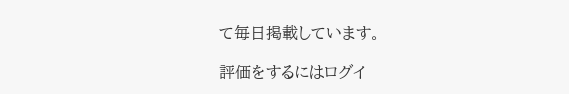て毎日掲載しています。

評価をするにはログイ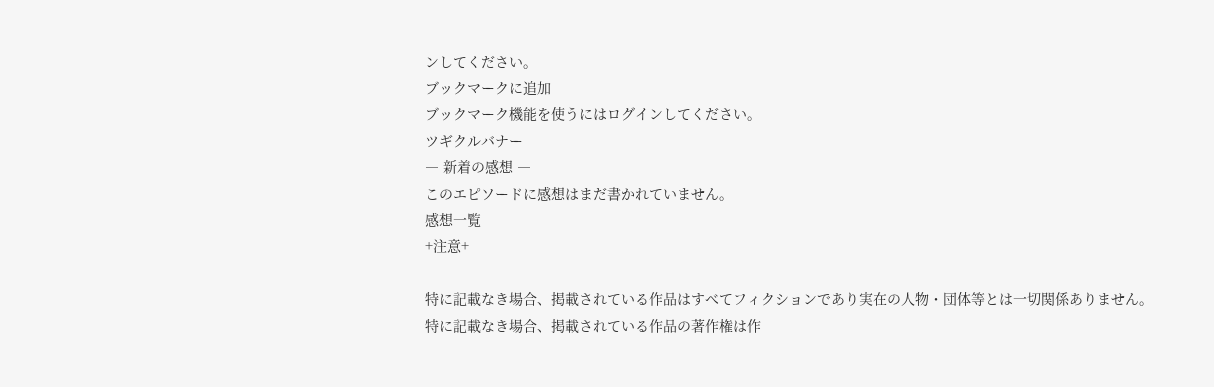ンしてください。
ブックマークに追加
ブックマーク機能を使うにはログインしてください。
ツギクルバナー
― 新着の感想 ―
このエピソードに感想はまだ書かれていません。
感想一覧
+注意+

特に記載なき場合、掲載されている作品はすべてフィクションであり実在の人物・団体等とは一切関係ありません。
特に記載なき場合、掲載されている作品の著作権は作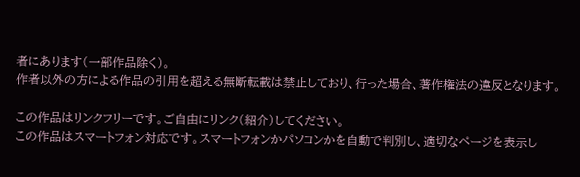者にあります(一部作品除く)。
作者以外の方による作品の引用を超える無断転載は禁止しており、行った場合、著作権法の違反となります。

この作品はリンクフリーです。ご自由にリンク(紹介)してください。
この作品はスマートフォン対応です。スマートフォンかパソコンかを自動で判別し、適切なページを表示し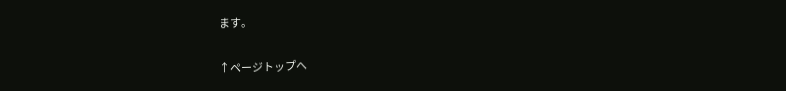ます。

↑ページトップへ